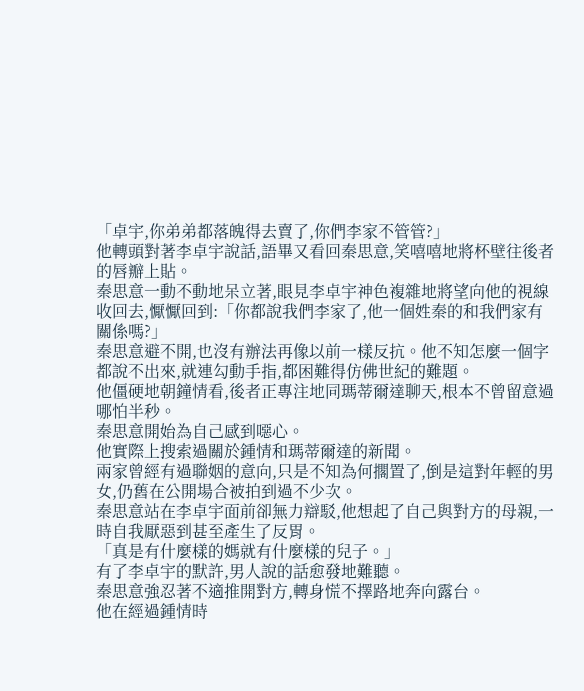「卓宇,你弟弟都落魄得去賣了,你們李家不管管?」
他轉頭對著李卓宇說話,語畢又看回秦思意,笑嘻嘻地將杯壁往後者的唇瓣上貼。
秦思意一動不動地呆立著,眼見李卓宇神色複雜地將望向他的視線收回去,懨懨回到:「你都說我們李家了,他一個姓秦的和我們家有關係嗎?」
秦思意避不開,也沒有辦法再像以前一樣反抗。他不知怎麼一個字都說不出來,就連勾動手指,都困難得仿佛世紀的難題。
他僵硬地朝鐘情看,後者正專注地同瑪蒂爾達聊天,根本不曾留意過哪怕半秒。
秦思意開始為自己感到噁心。
他實際上搜索過關於鍾情和瑪蒂爾達的新聞。
兩家曾經有過聯姻的意向,只是不知為何擱置了,倒是這對年輕的男女,仍舊在公開場合被拍到過不少次。
秦思意站在李卓宇面前卻無力辯駁,他想起了自己與對方的母親,一時自我厭惡到甚至產生了反胃。
「真是有什麼樣的媽就有什麼樣的兒子。」
有了李卓宇的默許,男人說的話愈發地難聽。
秦思意強忍著不適推開對方,轉身慌不擇路地奔向露台。
他在經過鍾情時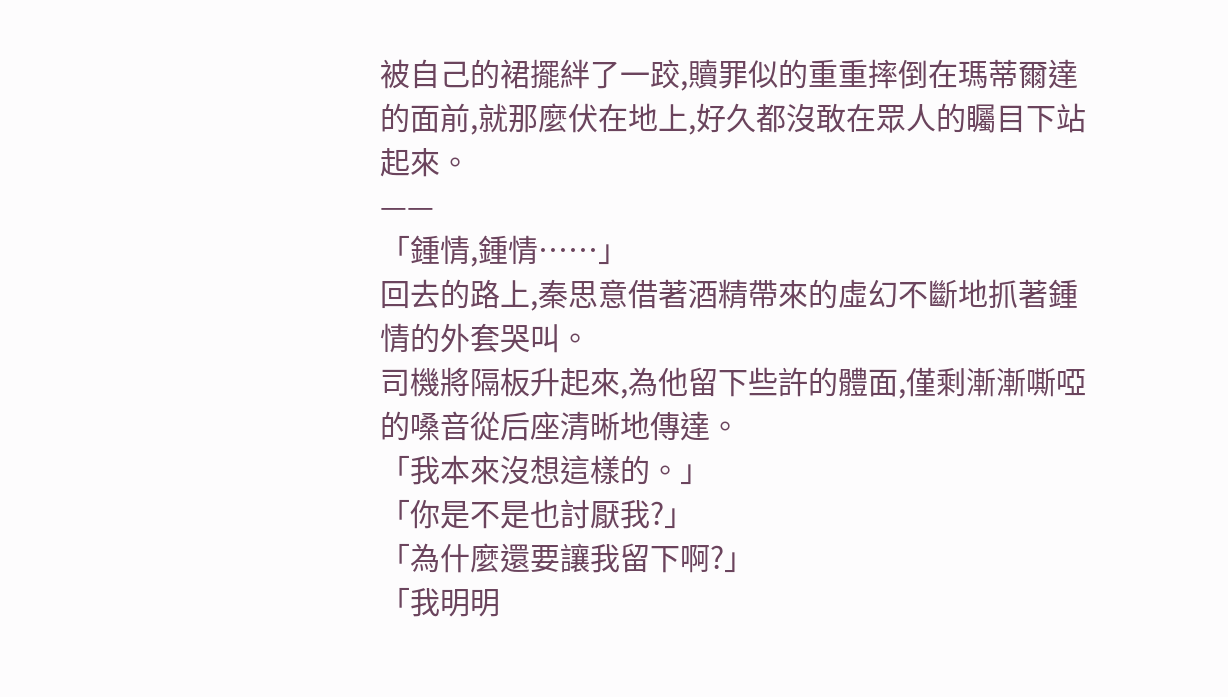被自己的裙擺絆了一跤,贖罪似的重重摔倒在瑪蒂爾達的面前,就那麼伏在地上,好久都沒敢在眾人的矚目下站起來。
——
「鍾情,鍾情……」
回去的路上,秦思意借著酒精帶來的虛幻不斷地抓著鍾情的外套哭叫。
司機將隔板升起來,為他留下些許的體面,僅剩漸漸嘶啞的嗓音從后座清晰地傳達。
「我本來沒想這樣的。」
「你是不是也討厭我?」
「為什麼還要讓我留下啊?」
「我明明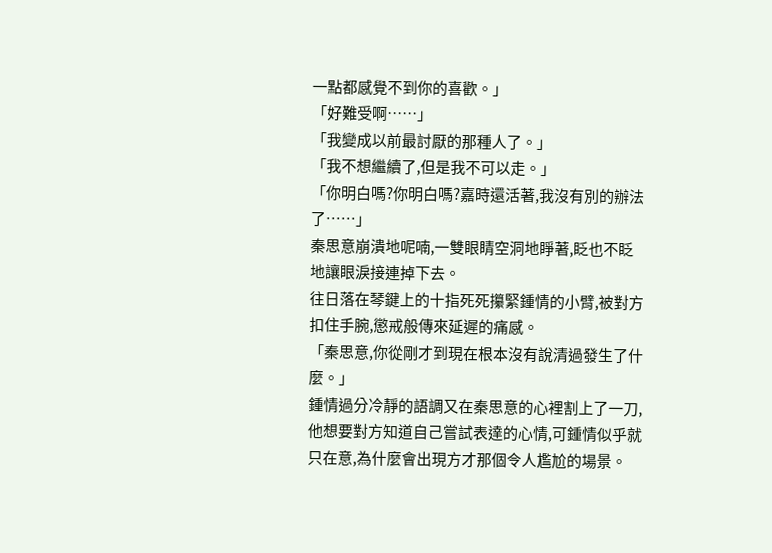一點都感覺不到你的喜歡。」
「好難受啊……」
「我變成以前最討厭的那種人了。」
「我不想繼續了,但是我不可以走。」
「你明白嗎?你明白嗎?嘉時還活著,我沒有別的辦法了……」
秦思意崩潰地呢喃,一雙眼睛空洞地睜著,眨也不眨地讓眼淚接連掉下去。
往日落在琴鍵上的十指死死攥緊鍾情的小臂,被對方扣住手腕,懲戒般傳來延遲的痛感。
「秦思意,你從剛才到現在根本沒有說清過發生了什麼。」
鍾情過分冷靜的語調又在秦思意的心裡割上了一刀,他想要對方知道自己嘗試表達的心情,可鍾情似乎就只在意,為什麼會出現方才那個令人尷尬的場景。